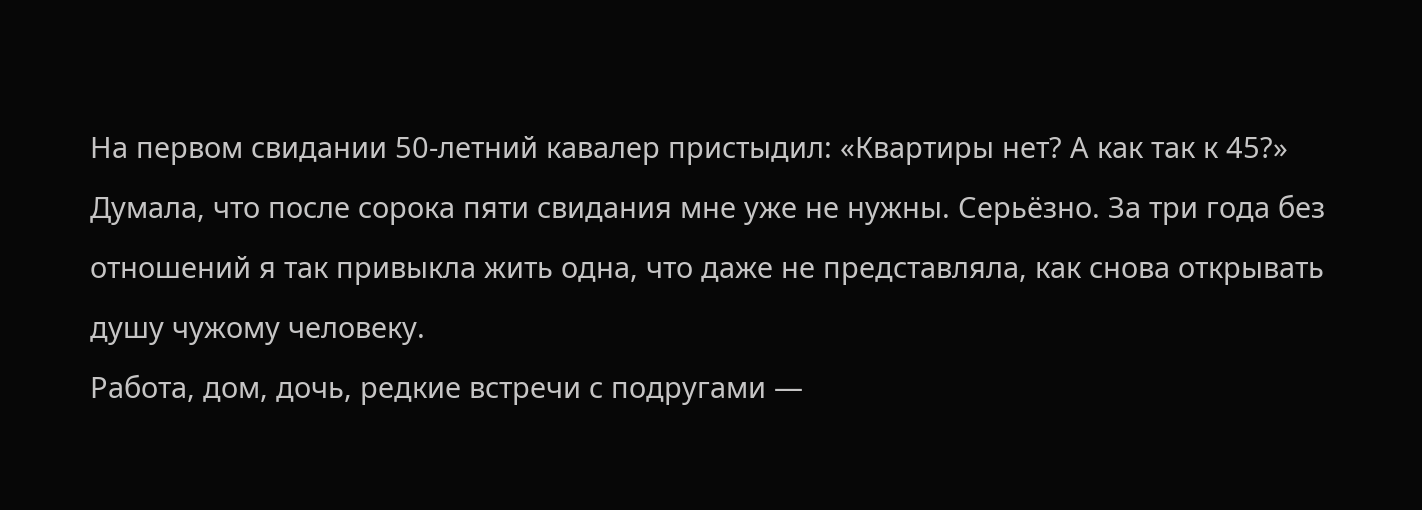На первом свидании 50-летний кавалер пристыдил: «Квартиры нет? А как так к 45?»
Думала, что после сорока пяти свидания мне уже не нужны. Серьёзно. За три года без отношений я так привыкла жить одна, что даже не представляла, как снова открывать душу чужому человеку.
Работа, дом, дочь, редкие встречи с подругами —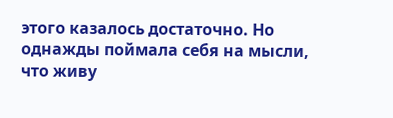этого казалось достаточно. Но однажды поймала себя на мысли, что живу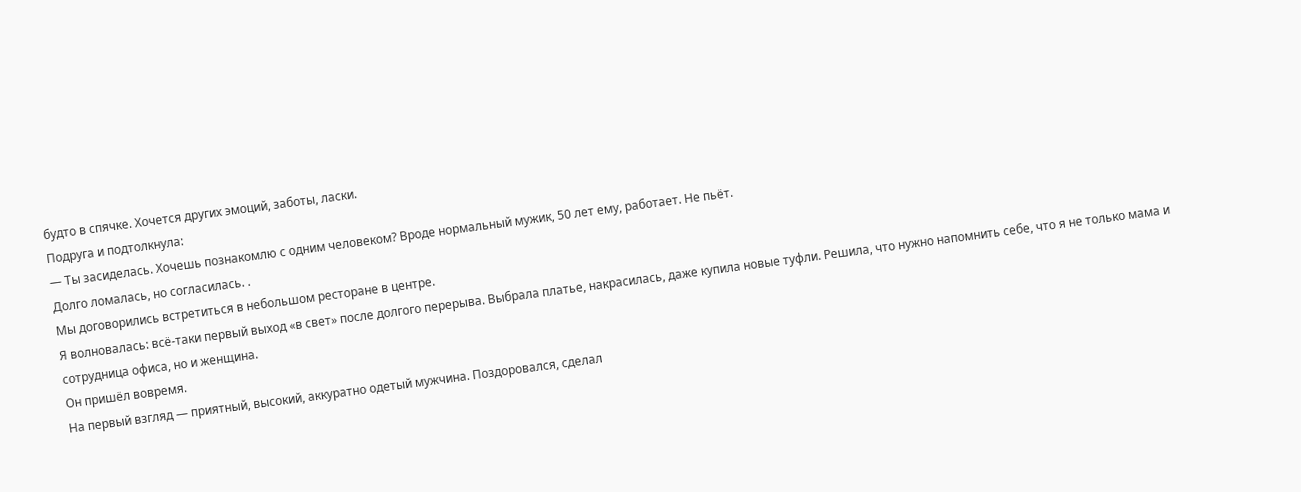будто в спячке. Хочется других эмоций, заботы, ласки.
Подруга и подтолкнула:
— Ты засиделась. Хочешь познакомлю с одним человеком? Вроде нормальный мужик, 50 лет ему, работает. Не пьёт.
Долго ломалась, но согласилась. .
Мы договорились встретиться в небольшом ресторане в центре.
Я волновалась: всё-таки первый выход «в свет» после долгого перерыва. Выбрала платье, накрасилась, даже купила новые туфли. Решила, что нужно напомнить себе, что я не только мама и сотрудница офиса, но и женщина.
Он пришёл вовремя.
На первый взгляд — приятный, высокий, аккуратно одетый мужчина. Поздоровался, сделал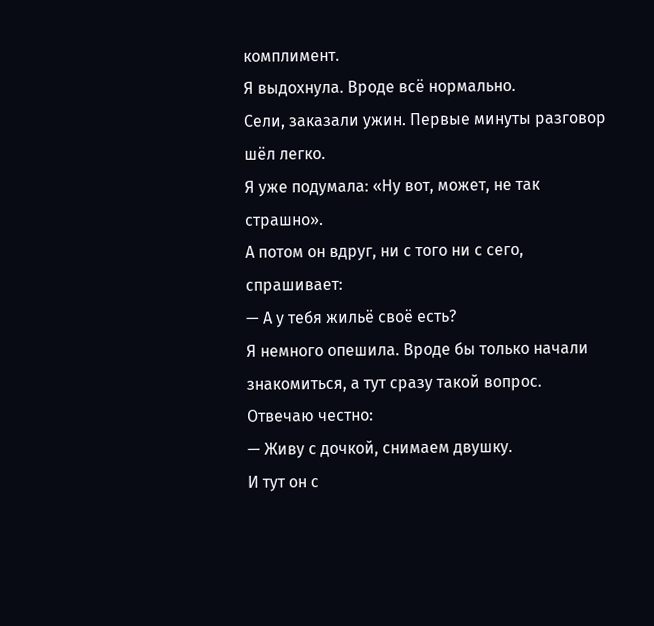комплимент.
Я выдохнула. Вроде всё нормально.
Сели, заказали ужин. Первые минуты разговор шёл легко.
Я уже подумала: «Ну вот, может, не так страшно».
А потом он вдруг, ни с того ни с сего, спрашивает:
— А у тебя жильё своё есть?
Я немного опешила. Вроде бы только начали знакомиться, а тут сразу такой вопрос. Отвечаю честно:
— Живу с дочкой, снимаем двушку.
И тут он с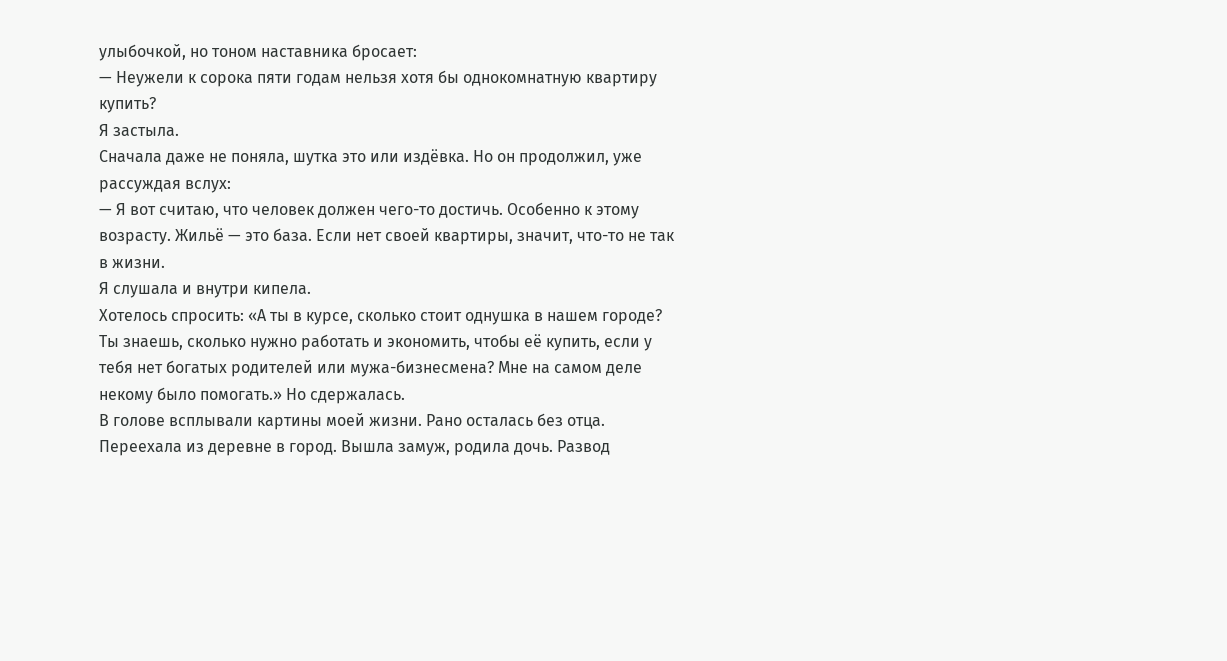улыбочкой, но тоном наставника бросает:
— Неужели к сорока пяти годам нельзя хотя бы однокомнатную квартиру купить?
Я застыла.
Сначала даже не поняла, шутка это или издёвка. Но он продолжил, уже рассуждая вслух:
— Я вот считаю, что человек должен чего-то достичь. Особенно к этому возрасту. Жильё — это база. Если нет своей квартиры, значит, что-то не так в жизни.
Я слушала и внутри кипела.
Хотелось спросить: «А ты в курсе, сколько стоит однушка в нашем городе? Ты знаешь, сколько нужно работать и экономить, чтобы её купить, если у тебя нет богатых родителей или мужа-бизнесмена? Мне на самом деле некому было помогать.» Но сдержалась.
В голове всплывали картины моей жизни. Рано осталась без отца. Переехала из деревне в город. Вышла замуж, родила дочь. Развод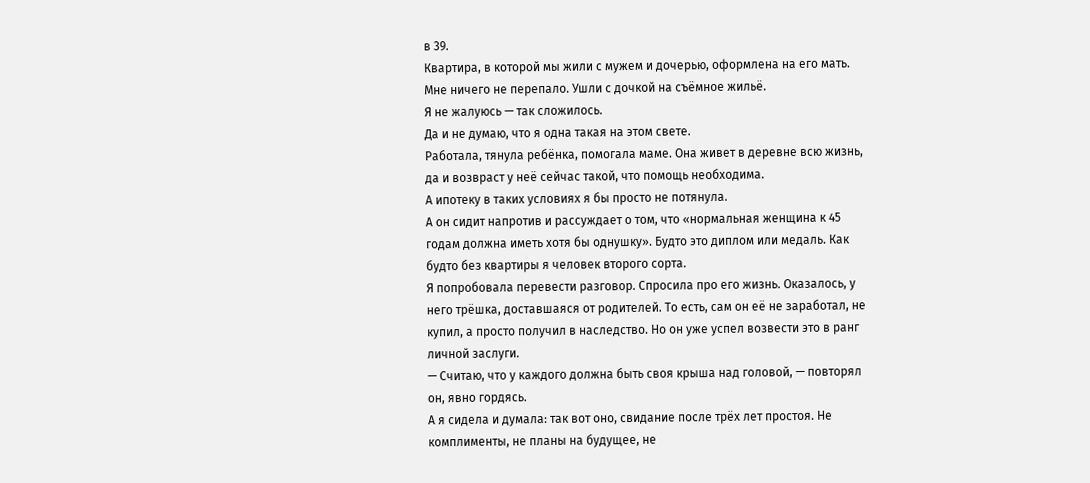в 39.
Квартира, в которой мы жили с мужем и дочерью, оформлена на его мать. Мне ничего не перепало. Ушли с дочкой на съёмное жильё.
Я не жалуюсь — так сложилось.
Да и не думаю, что я одна такая на этом свете.
Работала, тянула ребёнка, помогала маме. Она живет в деревне всю жизнь, да и возвраст у неё сейчас такой, что помощь необходима.
А ипотеку в таких условиях я бы просто не потянула.
А он сидит напротив и рассуждает о том, что «нормальная женщина к 45 годам должна иметь хотя бы однушку». Будто это диплом или медаль. Как будто без квартиры я человек второго сорта.
Я попробовала перевести разговор. Спросила про его жизнь. Оказалось, у него трёшка, доставшаяся от родителей. То есть, сам он её не заработал, не купил, а просто получил в наследство. Но он уже успел возвести это в ранг личной заслуги.
— Считаю, что у каждого должна быть своя крыша над головой, — повторял он, явно гордясь.
А я сидела и думала: так вот оно, свидание после трёх лет простоя. Не комплименты, не планы на будущее, не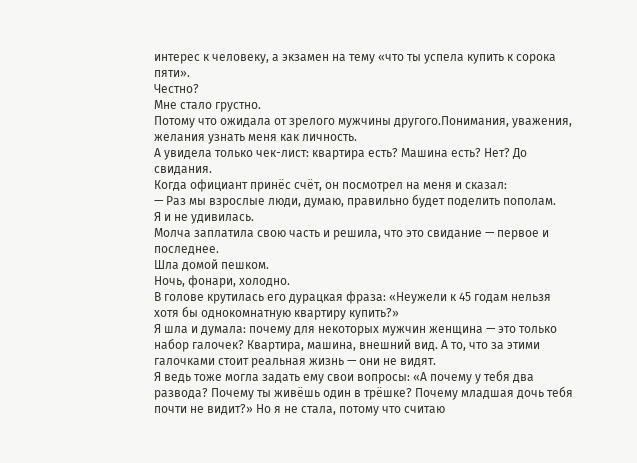интерес к человеку, а экзамен на тему «что ты успела купить к сорока пяти».
Честно?
Мне стало грустно.
Потому что ожидала от зрелого мужчины другого.Понимания, уважения, желания узнать меня как личность.
А увидела только чек-лист: квартира есть? Машина есть? Нет? До свидания.
Когда официант принёс счёт, он посмотрел на меня и сказал:
— Раз мы взрослые люди, думаю, правильно будет поделить пополам.
Я и не удивилась.
Молча заплатила свою часть и решила, что это свидание — первое и последнее.
Шла домой пешком.
Ночь, фонари, холодно.
В голове крутилась его дурацкая фраза: «Неужели к 45 годам нельзя хотя бы однокомнатную квартиру купить?»
Я шла и думала: почему для некоторых мужчин женщина — это только набор галочек? Квартира, машина, внешний вид. А то, что за этими галочками стоит реальная жизнь — они не видят.
Я ведь тоже могла задать ему свои вопросы: «А почему у тебя два развода? Почему ты живёшь один в трёшке? Почему младшая дочь тебя почти не видит?» Но я не стала, потому что считаю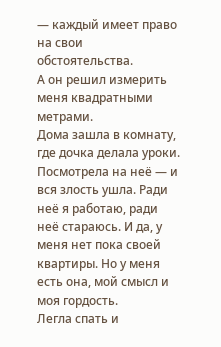— каждый имеет право на свои обстоятельства.
А он решил измерить меня квадратными метрами.
Дома зашла в комнату, где дочка делала уроки. Посмотрела на неё — и вся злость ушла. Ради неё я работаю, ради неё стараюсь. И да, у меня нет пока своей квартиры. Но у меня есть она, мой смысл и моя гордость.
Легла спать и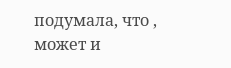подумала, что , может и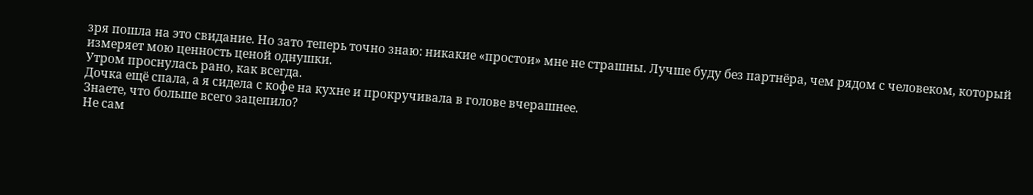зря пошла на это свидание. Но зато теперь точно знаю: никакие «простои» мне не страшны. Лучше буду без партнёра, чем рядом с человеком, который измеряет мою ценность ценой однушки.
Утром проснулась рано, как всегда.
Дочка ещё спала, а я сидела с кофе на кухне и прокручивала в голове вчерашнее.
Знаете, что больше всего зацепило?
Не сам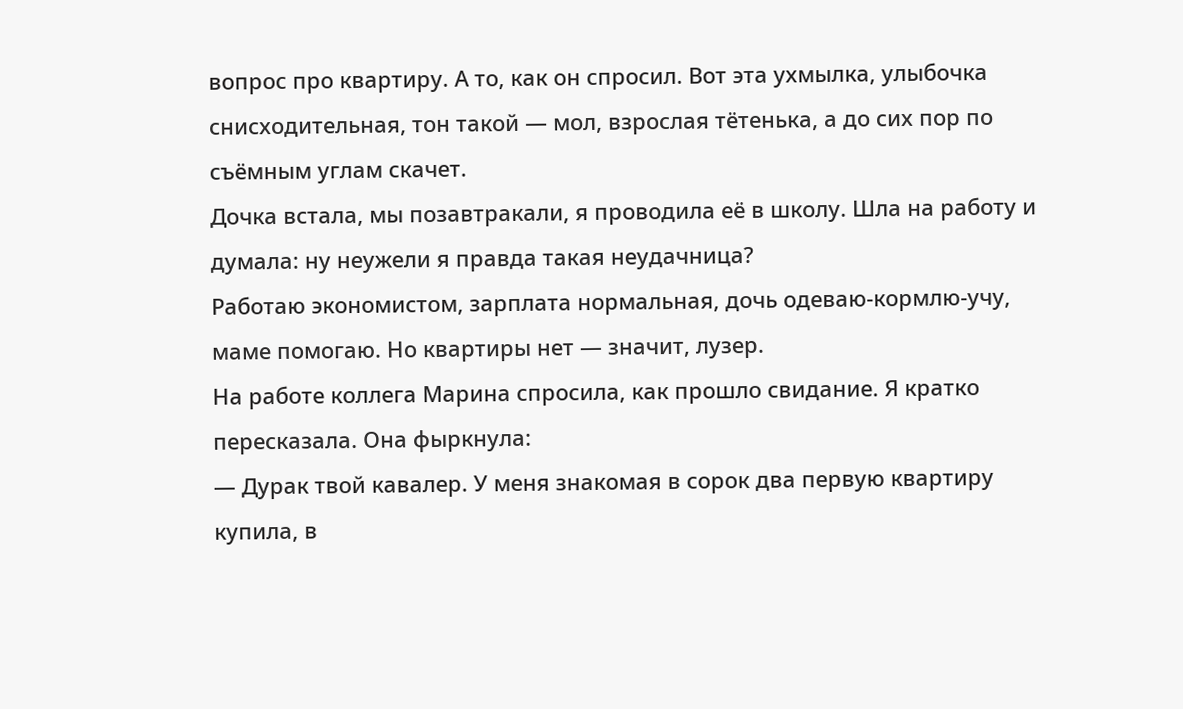вопрос про квартиру. А то, как он спросил. Вот эта ухмылка, улыбочка снисходительная, тон такой — мол, взрослая тётенька, а до сих пор по съёмным углам скачет.
Дочка встала, мы позавтракали, я проводила её в школу. Шла на работу и думала: ну неужели я правда такая неудачница?
Работаю экономистом, зарплата нормальная, дочь одеваю-кормлю-учу, маме помогаю. Но квартиры нет — значит, лузер.
На работе коллега Марина спросила, как прошло свидание. Я кратко пересказала. Она фыркнула:
— Дурак твой кавалер. У меня знакомая в сорок два первую квартиру купила, в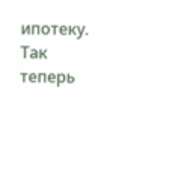ипотеку. Так теперь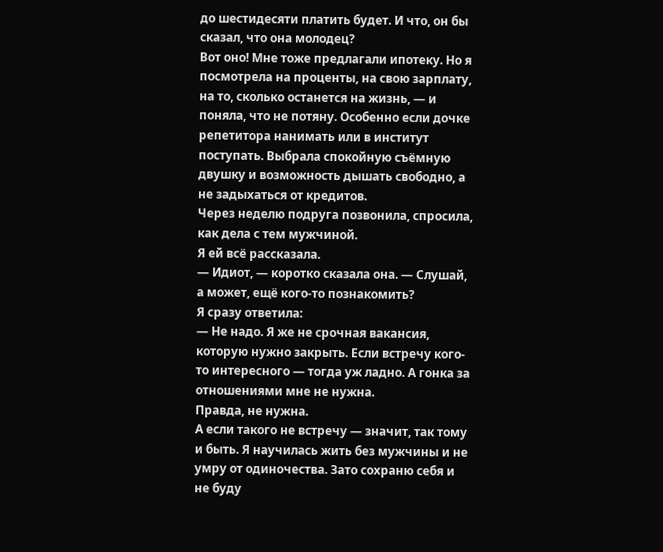до шестидесяти платить будет. И что, он бы сказал, что она молодец?
Вот оно! Мне тоже предлагали ипотеку. Но я посмотрела на проценты, на свою зарплату, на то, сколько останется на жизнь, — и поняла, что не потяну. Особенно если дочке репетитора нанимать или в институт поступать. Выбрала спокойную съёмную двушку и возможность дышать свободно, а не задыхаться от кредитов.
Через неделю подруга позвонила, спросила, как дела с тем мужчиной.
Я ей всё рассказала.
— Идиот, — коротко сказала она. — Слушай, а может, ещё кого-то познакомить?
Я сразу ответила:
— Не надо. Я же не срочная вакансия, которую нужно закрыть. Если встречу кого-то интересного — тогда уж ладно. А гонка за отношениями мне не нужна.
Правда, не нужна.
А если такого не встречу — значит, так тому и быть. Я научилась жить без мужчины и не умру от одиночества. Зато сохраню себя и не буду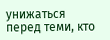унижаться перед теми, кто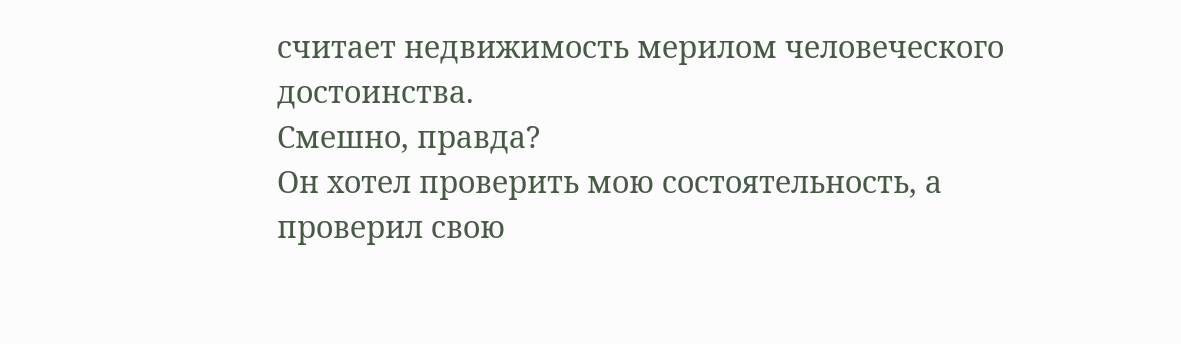считает недвижимость мерилом человеческого достоинства.
Смешно, правда?
Он хотел проверить мою состоятельность, а проверил свою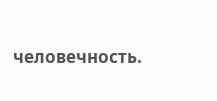человечность.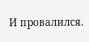И провалился.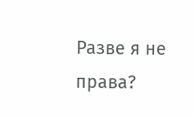Разве я не права?